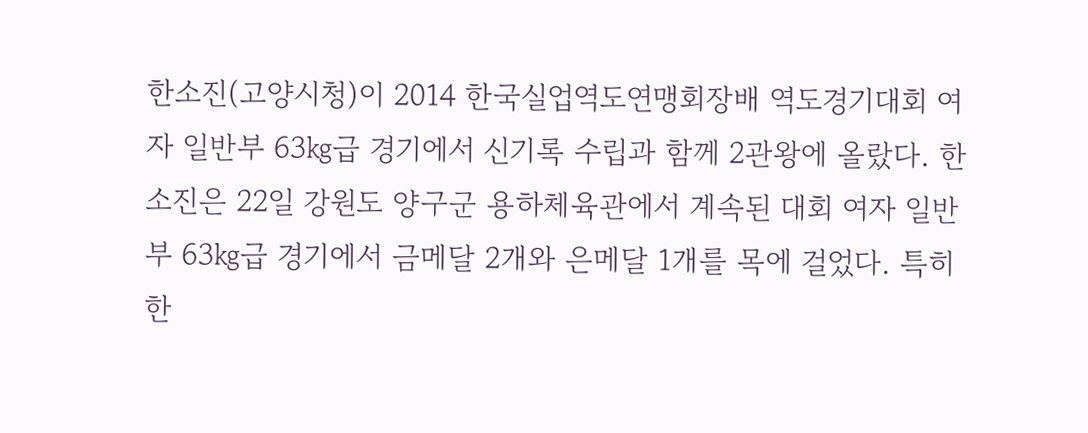한소진(고양시청)이 2014 한국실업역도연맹회장배 역도경기대회 여자 일반부 63㎏급 경기에서 신기록 수립과 함께 2관왕에 올랐다. 한소진은 22일 강원도 양구군 용하체육관에서 계속된 대회 여자 일반부 63㎏급 경기에서 금메달 2개와 은메달 1개를 목에 걸었다. 특히 한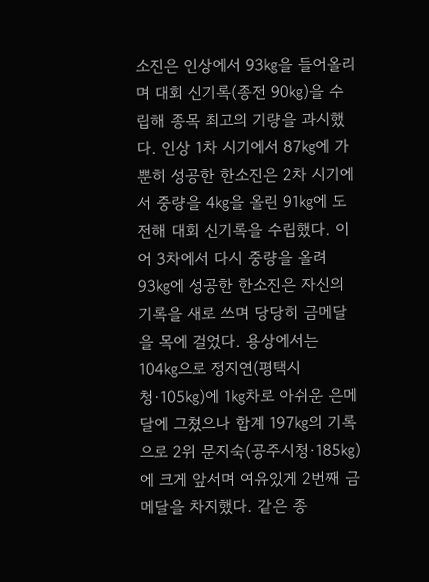소진은 인상에서 93㎏을 들어올리며 대회 신기록(종전 90㎏)을 수립해 종목 최고의 기량을 과시했다. 인상 1차 시기에서 87㎏에 가뿐히 성공한 한소진은 2차 시기에서 중량을 4㎏을 올린 91㎏에 도전해 대회 신기록을 수립했다. 이어 3차에서 다시 중량을 올려 93㎏에 성공한 한소진은 자신의 기록을 새로 쓰며 당당히 금메달을 목에 걸었다. 용상에서는 104㎏으로 정지연(평택시청·105㎏)에 1㎏차로 아쉬운 은메달에 그쳤으나 합계 197㎏의 기록으로 2위 문지숙(공주시청·185㎏)에 크게 앞서며 여유있게 2번째 금메달을 차지했다. 같은 종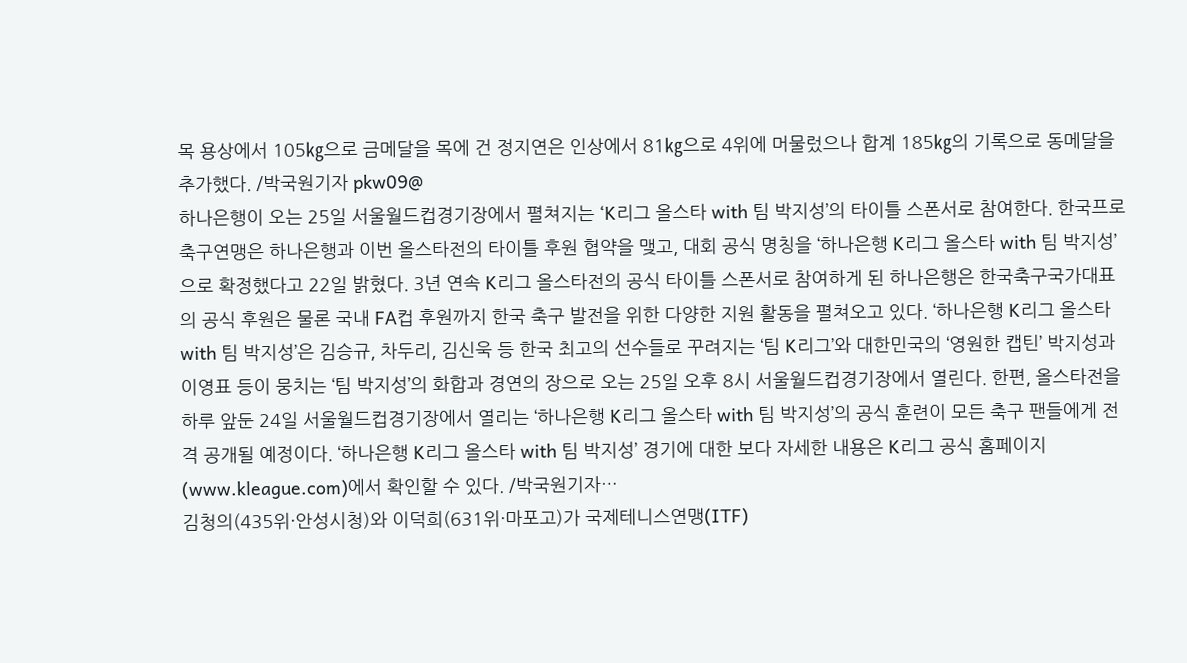목 용상에서 105㎏으로 금메달을 목에 건 정지연은 인상에서 81㎏으로 4위에 머물렀으나 합계 185㎏의 기록으로 동메달을 추가했다. /박국원기자 pkw09@
하나은행이 오는 25일 서울월드컵경기장에서 펼쳐지는 ‘K리그 올스타 with 팀 박지성’의 타이틀 스폰서로 참여한다. 한국프로축구연맹은 하나은행과 이번 올스타전의 타이틀 후원 협약을 맺고, 대회 공식 명칭을 ‘하나은행 K리그 올스타 with 팀 박지성’으로 확정했다고 22일 밝혔다. 3년 연속 K리그 올스타전의 공식 타이틀 스폰서로 참여하게 된 하나은행은 한국축구국가대표의 공식 후원은 물론 국내 FA컵 후원까지 한국 축구 발전을 위한 다양한 지원 활동을 펼쳐오고 있다. ‘하나은행 K리그 올스타 with 팀 박지성’은 김승규, 차두리, 김신욱 등 한국 최고의 선수들로 꾸려지는 ‘팀 K리그’와 대한민국의 ‘영원한 캡틴’ 박지성과 이영표 등이 뭉치는 ‘팀 박지성’의 화합과 경연의 장으로 오는 25일 오후 8시 서울월드컵경기장에서 열린다. 한편, 올스타전을 하루 앞둔 24일 서울월드컵경기장에서 열리는 ‘하나은행 K리그 올스타 with 팀 박지성’의 공식 훈련이 모든 축구 팬들에게 전격 공개될 예정이다. ‘하나은행 K리그 올스타 with 팀 박지성’ 경기에 대한 보다 자세한 내용은 K리그 공식 홈페이지(www.kleague.com)에서 확인할 수 있다. /박국원기자…
김청의(435위·안성시청)와 이덕희(631위·마포고)가 국제테니스연맹(ITF)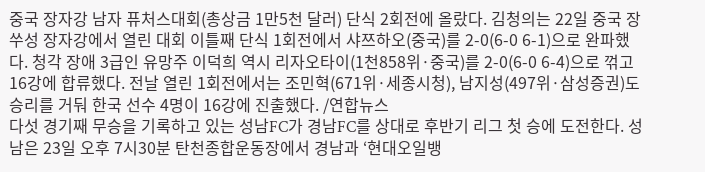중국 장자강 남자 퓨처스대회(총상금 1만5천 달러) 단식 2회전에 올랐다. 김청의는 22일 중국 장쑤성 장자강에서 열린 대회 이틀째 단식 1회전에서 샤쯔하오(중국)를 2-0(6-0 6-1)으로 완파했다. 청각 장애 3급인 유망주 이덕희 역시 리자오타이(1천858위·중국)를 2-0(6-0 6-4)으로 꺾고 16강에 합류했다. 전날 열린 1회전에서는 조민혁(671위·세종시청), 남지성(497위·삼성증권)도 승리를 거둬 한국 선수 4명이 16강에 진출했다. /연합뉴스
다섯 경기째 무승을 기록하고 있는 성남FC가 경남FC를 상대로 후반기 리그 첫 승에 도전한다. 성남은 23일 오후 7시30분 탄천종합운동장에서 경남과 ‘현대오일뱅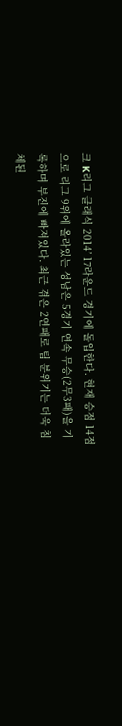크 K리그 클래식 2014’ 17라운드 경기에 돌입한다. 현재 승점 14점으로 리그 9위에 올라있는 성남은 5경기 연속 무승(2무3패)을 기록하며 부진에 빠져있다. 최근 겪은 2연패로 팀 분위기는 더욱 침체된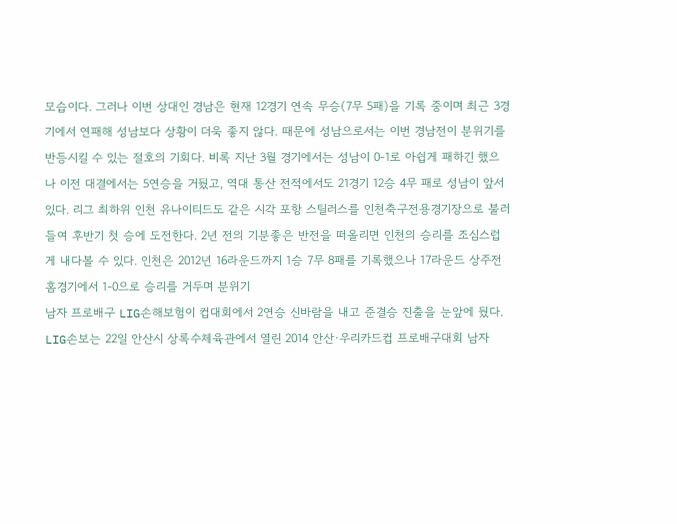모습이다. 그러나 이번 상대인 경남은 현재 12경기 연속 무승(7무 5패)을 기록 중이며 최근 3경기에서 연패해 성남보다 상황이 더욱 좋지 않다. 때문에 성남으로서는 이번 경남전이 분위기를 반등시킬 수 있는 절호의 기회다. 비록 지난 3월 경기에서는 성남이 0-1로 아쉽게 패하긴 했으나 이전 대결에서는 5연승을 거뒀고, 역대 통산 전적에서도 21경기 12승 4무 패로 성남이 앞서 있다. 리그 최하위 인천 유나이티드도 같은 시각 포항 스틸러스를 인천축구전용경기장으로 불러들여 후반기 첫 승에 도전한다. 2년 전의 기분좋은 반전을 떠올리면 인천의 승리를 조심스럽게 내다볼 수 있다. 인천은 2012년 16라운드까지 1승 7무 8패를 기록했으나 17라운드 상주전 홈경기에서 1-0으로 승리를 거두며 분위기
남자 프로배구 LIG손해보험이 컵대회에서 2연승 신바람을 내고 준결승 진출을 눈앞에 뒀다. LIG손보는 22일 안산시 상록수체육관에서 열린 2014 안산·우리카드컵 프로배구대회 남자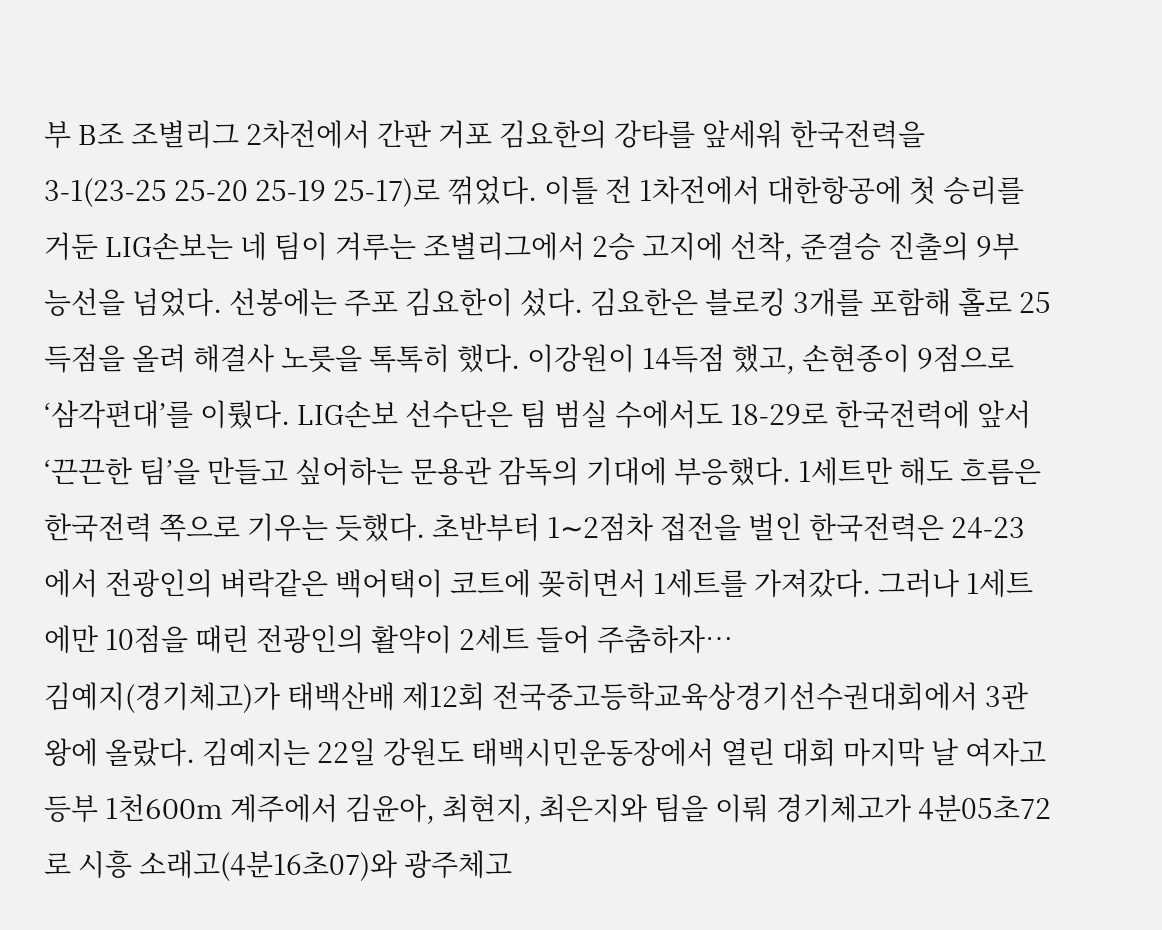부 B조 조별리그 2차전에서 간판 거포 김요한의 강타를 앞세워 한국전력을 3-1(23-25 25-20 25-19 25-17)로 꺾었다. 이틀 전 1차전에서 대한항공에 첫 승리를 거둔 LIG손보는 네 팀이 겨루는 조별리그에서 2승 고지에 선착, 준결승 진출의 9부 능선을 넘었다. 선봉에는 주포 김요한이 섰다. 김요한은 블로킹 3개를 포함해 홀로 25득점을 올려 해결사 노릇을 톡톡히 했다. 이강원이 14득점 했고, 손현종이 9점으로 ‘삼각편대’를 이뤘다. LIG손보 선수단은 팀 범실 수에서도 18-29로 한국전력에 앞서 ‘끈끈한 팀’을 만들고 싶어하는 문용관 감독의 기대에 부응했다. 1세트만 해도 흐름은 한국전력 쪽으로 기우는 듯했다. 초반부터 1∼2점차 접전을 벌인 한국전력은 24-23에서 전광인의 벼락같은 백어택이 코트에 꽂히면서 1세트를 가져갔다. 그러나 1세트에만 10점을 때린 전광인의 활약이 2세트 들어 주춤하자…
김예지(경기체고)가 태백산배 제12회 전국중고등학교육상경기선수권대회에서 3관왕에 올랐다. 김예지는 22일 강원도 태백시민운동장에서 열린 대회 마지막 날 여자고등부 1천600m 계주에서 김윤아, 최현지, 최은지와 팀을 이뤄 경기체고가 4분05초72로 시흥 소래고(4분16초07)와 광주체고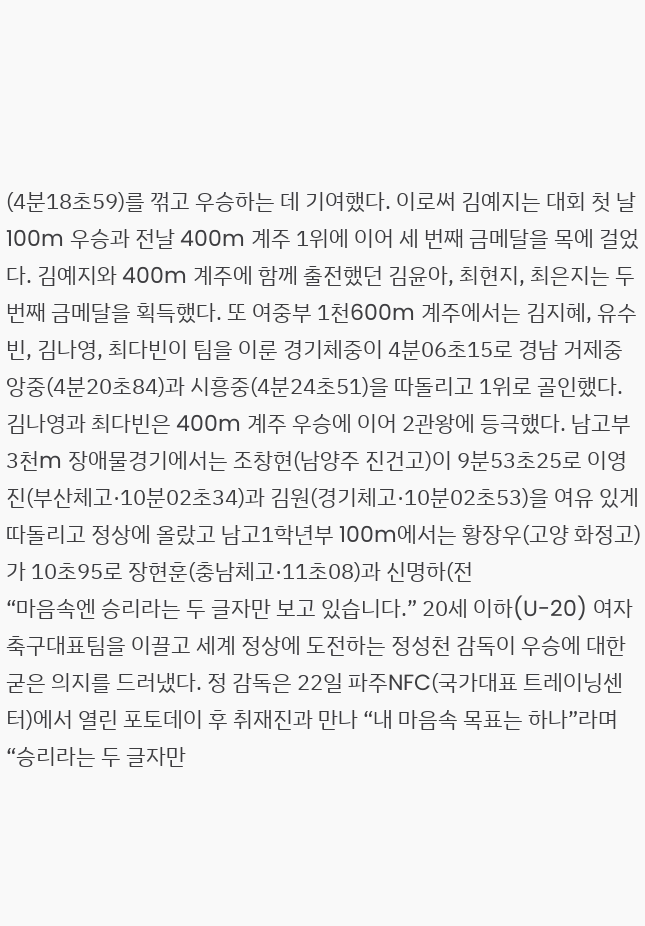(4분18초59)를 꺾고 우승하는 데 기여했다. 이로써 김예지는 대회 첫 날 100m 우승과 전날 400m 계주 1위에 이어 세 번째 금메달을 목에 걸었다. 김예지와 400m 계주에 함께 출전했던 김윤아, 최현지, 최은지는 두 번째 금메달을 획득했다. 또 여중부 1천600m 계주에서는 김지혜, 유수빈, 김나영, 최다빈이 팀을 이룬 경기체중이 4분06초15로 경남 거제중앙중(4분20초84)과 시흥중(4분24초51)을 따돌리고 1위로 골인했다. 김나영과 최다빈은 400m 계주 우승에 이어 2관왕에 등극했다. 남고부 3천m 장애물경기에서는 조창현(남양주 진건고)이 9분53초25로 이영진(부산체고·10분02초34)과 김원(경기체고·10분02초53)을 여유 있게 따돌리고 정상에 올랐고 남고1학년부 100m에서는 황장우(고양 화정고)가 10초95로 장현훈(충남체고·11초08)과 신명하(전
“마음속엔 승리라는 두 글자만 보고 있습니다.” 20세 이하(U-20) 여자 축구대표팀을 이끌고 세계 정상에 도전하는 정성천 감독이 우승에 대한 굳은 의지를 드러냈다. 정 감독은 22일 파주NFC(국가대표 트레이닝센터)에서 열린 포토데이 후 취재진과 만나 “내 마음속 목표는 하나”라며 “승리라는 두 글자만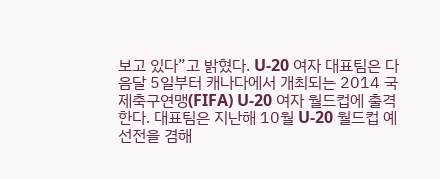보고 있다”고 밝혔다. U-20 여자 대표팀은 다음달 5일부터 캐나다에서 개최되는 2014 국제축구연맹(FIFA) U-20 여자 월드컵에 출격한다. 대표팀은 지난해 10월 U-20 월드컵 예선전을 겸해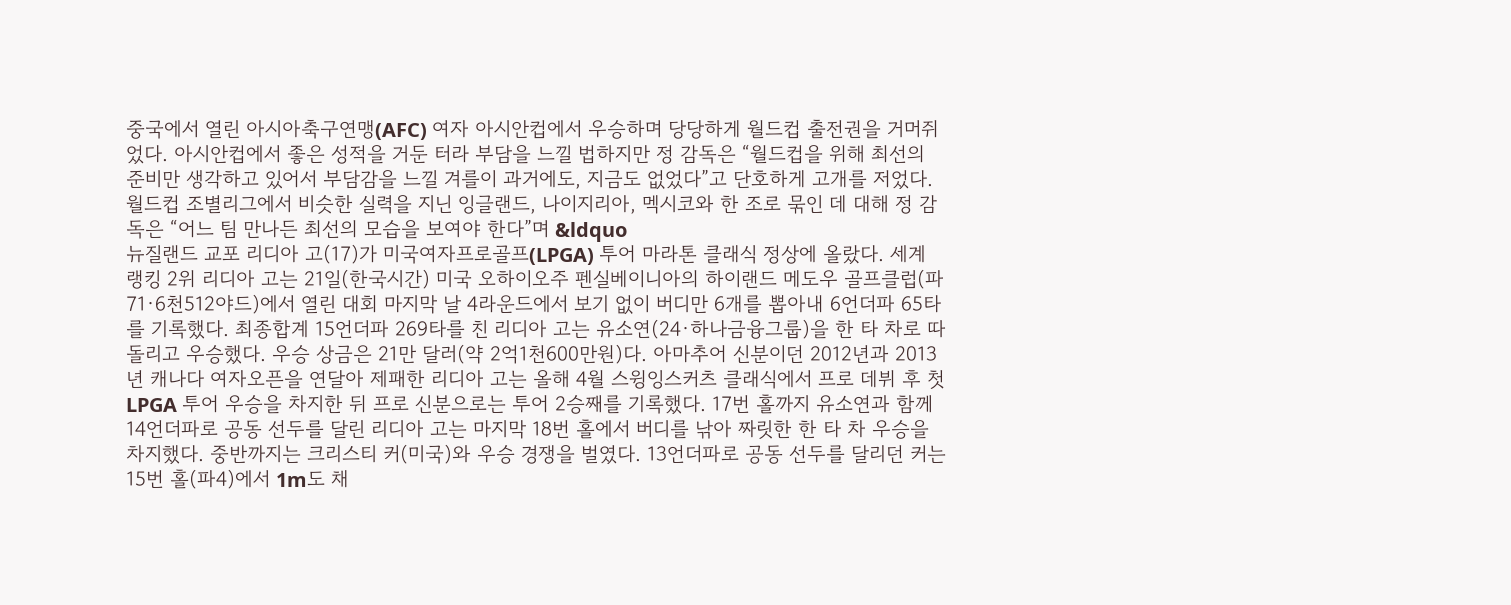중국에서 열린 아시아축구연맹(AFC) 여자 아시안컵에서 우승하며 당당하게 월드컵 출전권을 거머쥐었다. 아시안컵에서 좋은 성적을 거둔 터라 부담을 느낄 법하지만 정 감독은 “월드컵을 위해 최선의 준비만 생각하고 있어서 부담감을 느낄 겨를이 과거에도, 지금도 없었다”고 단호하게 고개를 저었다. 월드컵 조별리그에서 비슷한 실력을 지닌 잉글랜드, 나이지리아, 멕시코와 한 조로 묶인 데 대해 정 감독은 “어느 팀 만나든 최선의 모습을 보여야 한다”며 &ldquo
뉴질랜드 교포 리디아 고(17)가 미국여자프로골프(LPGA) 투어 마라톤 클래식 정상에 올랐다. 세계 랭킹 2위 리디아 고는 21일(한국시간) 미국 오하이오주 펜실베이니아의 하이랜드 메도우 골프클럽(파71·6천512야드)에서 열린 대회 마지막 날 4라운드에서 보기 없이 버디만 6개를 뽑아내 6언더파 65타를 기록했다. 최종합계 15언더파 269타를 친 리디아 고는 유소연(24·하나금융그룹)을 한 타 차로 따돌리고 우승했다. 우승 상금은 21만 달러(약 2억1천600만원)다. 아마추어 신분이던 2012년과 2013년 캐나다 여자오픈을 연달아 제패한 리디아 고는 올해 4월 스윙잉스커츠 클래식에서 프로 데뷔 후 첫 LPGA 투어 우승을 차지한 뒤 프로 신분으로는 투어 2승째를 기록했다. 17번 홀까지 유소연과 함께 14언더파로 공동 선두를 달린 리디아 고는 마지막 18번 홀에서 버디를 낚아 짜릿한 한 타 차 우승을 차지했다. 중반까지는 크리스티 커(미국)와 우승 경쟁을 벌였다. 13언더파로 공동 선두를 달리던 커는 15번 홀(파4)에서 1m도 채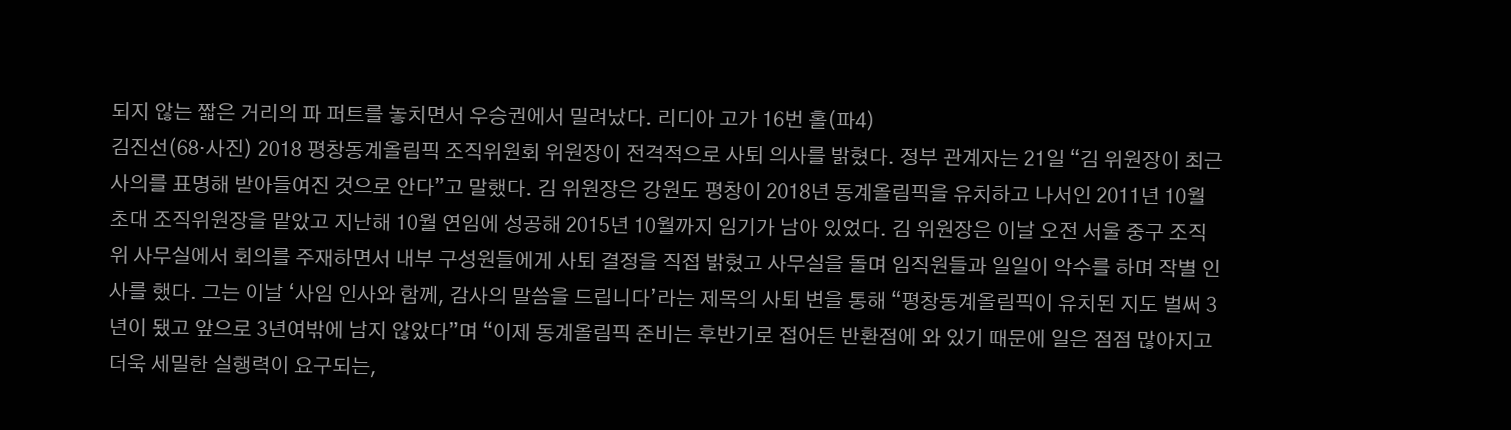되지 않는 짧은 거리의 파 퍼트를 놓치면서 우승권에서 밀려났다. 리디아 고가 16번 홀(파4)
김진선(68·사진) 2018 평창동계올림픽 조직위원회 위원장이 전격적으로 사퇴 의사를 밝혔다. 정부 관계자는 21일 “김 위원장이 최근 사의를 표명해 받아들여진 것으로 안다”고 말했다. 김 위원장은 강원도 평창이 2018년 동계올림픽을 유치하고 나서인 2011년 10월 초대 조직위원장을 맡았고 지난해 10월 연임에 성공해 2015년 10월까지 임기가 남아 있었다. 김 위원장은 이날 오전 서울 중구 조직위 사무실에서 회의를 주재하면서 내부 구성원들에게 사퇴 결정을 직접 밝혔고 사무실을 돌며 임직원들과 일일이 악수를 하며 작별 인사를 했다. 그는 이날 ‘사임 인사와 함께, 감사의 말씀을 드립니다’라는 제목의 사퇴 변을 통해 “평창동계올림픽이 유치된 지도 벌써 3년이 됐고 앞으로 3년여밖에 남지 않았다”며 “이제 동계올림픽 준비는 후반기로 접어든 반환점에 와 있기 때문에 일은 점점 많아지고 더욱 세밀한 실행력이 요구되는,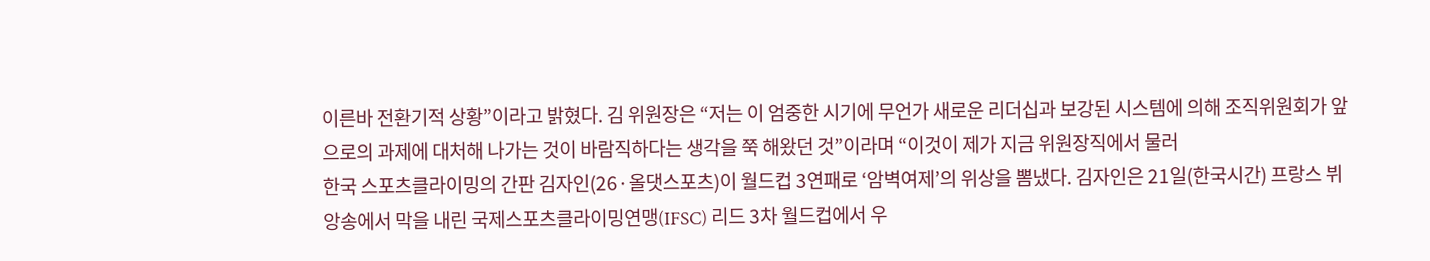이른바 전환기적 상황”이라고 밝혔다. 김 위원장은 “저는 이 엄중한 시기에 무언가 새로운 리더십과 보강된 시스템에 의해 조직위원회가 앞으로의 과제에 대처해 나가는 것이 바람직하다는 생각을 쭉 해왔던 것”이라며 “이것이 제가 지금 위원장직에서 물러
한국 스포츠클라이밍의 간판 김자인(26·올댓스포츠)이 월드컵 3연패로 ‘암벽여제’의 위상을 뽐냈다. 김자인은 21일(한국시간) 프랑스 뷔앙송에서 막을 내린 국제스포츠클라이밍연맹(IFSC) 리드 3차 월드컵에서 우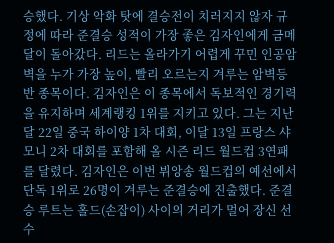승했다. 기상 악화 탓에 결승전이 치러지지 않자 규정에 따라 준결승 성적이 가장 좋은 김자인에게 금메달이 돌아갔다. 리드는 올라가기 어렵게 꾸민 인공암벽을 누가 가장 높이, 빨리 오르는지 겨루는 암벽등반 종목이다. 김자인은 이 종목에서 독보적인 경기력을 유지하며 세계랭킹 1위를 지키고 있다. 그는 지난달 22일 중국 하이양 1차 대회, 이달 13일 프랑스 샤모니 2차 대회를 포함해 올 시즌 리드 월드컵 3연패를 달렸다. 김자인은 이번 뷔앙송 월드컵의 예선에서 단독 1위로 26명이 겨루는 준결승에 진출했다. 준결승 루트는 홀드(손잡이) 사이의 거리가 멀어 장신 선수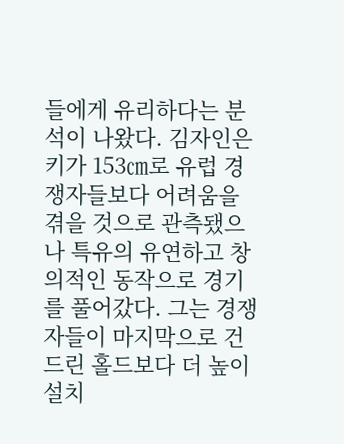들에게 유리하다는 분석이 나왔다. 김자인은 키가 153㎝로 유럽 경쟁자들보다 어려움을 겪을 것으로 관측됐으나 특유의 유연하고 창의적인 동작으로 경기를 풀어갔다. 그는 경쟁자들이 마지막으로 건드린 홀드보다 더 높이 설치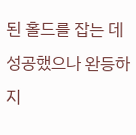된 홀드를 잡는 데 성공했으나 완등하지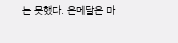는 못했다. 은메달은 마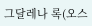그달레나 록(오스